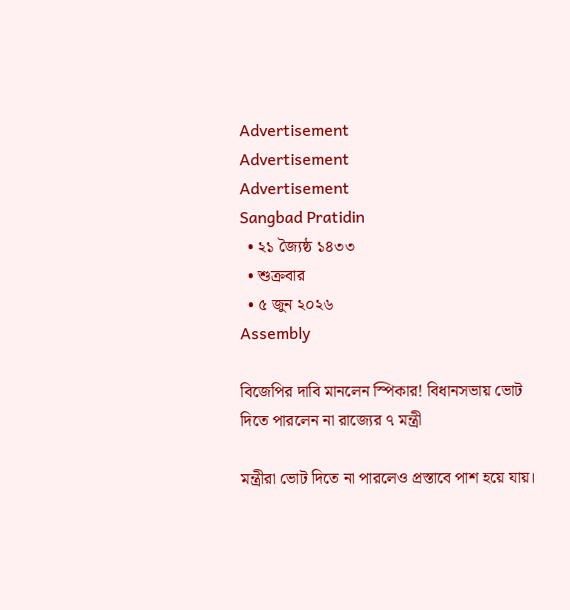Advertisement
Advertisement
Advertisement
Sangbad Pratidin
  • ২১ জ্যৈষ্ঠ ১৪৩৩
  • শুক্রবার
  • ৫ জুন ২০২৬
Assembly

বিজেপির দাবি মানলেন স্পিকার! বিধানসভায় ভোট দিতে পারলেন না রাজ্যের ৭ মন্ত্রী

মন্ত্রীরা ভোট দিতে না পারলেও প্রস্তাবে পাশ হয়ে যায়।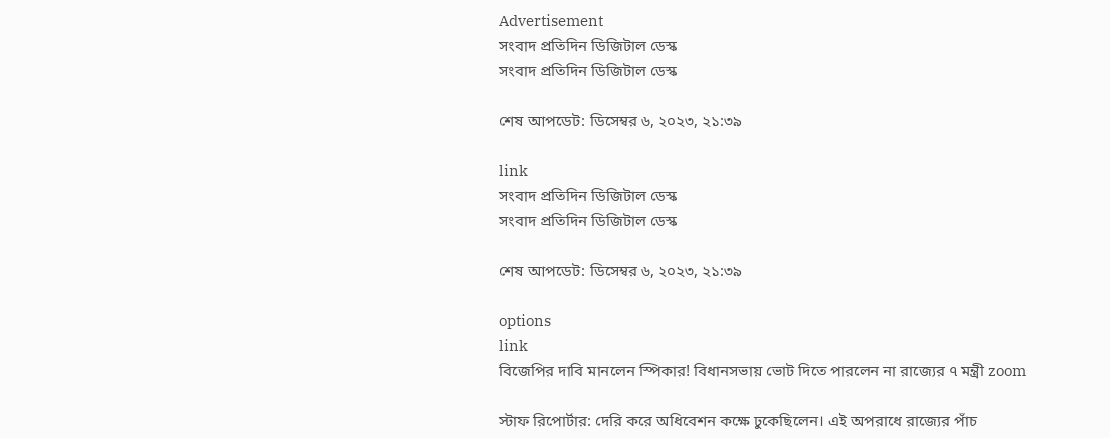Advertisement
সংবাদ প্রতিদিন ডিজিটাল ডেস্ক
সংবাদ প্রতিদিন ডিজিটাল ডেস্ক

শেষ আপডেট: ডিসেম্বর ৬, ২০২৩, ২১:৩৯

link
সংবাদ প্রতিদিন ডিজিটাল ডেস্ক
সংবাদ প্রতিদিন ডিজিটাল ডেস্ক

শেষ আপডেট: ডিসেম্বর ৬, ২০২৩, ২১:৩৯

options
link
বিজেপির দাবি মানলেন স্পিকার! বিধানসভায় ভোট দিতে পারলেন না রাজ্যের ৭ মন্ত্রী zoom

স্টাফ রিপোর্টার: দেরি করে অধিবেশন কক্ষে ঢুকেছিলেন। এই অপরাধে রাজ্যের পাঁচ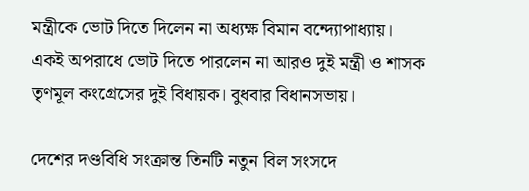মন্ত্রীকে ভোট দিতে দিলেন না অধ‌্যক্ষ বিমান বন্দ্যোপাধ্যায়। একই অপরাধে ভোট দিতে পারলেন না আরও দুই মন্ত্রী ও শাসক তৃণমূল কংগ্রেসের দুই বিধায়ক। বুধবার বিধানসভায়।

দেশের দণ্ডবিধি সংক্রান্ত তিনটি নতুন বিল সংসদে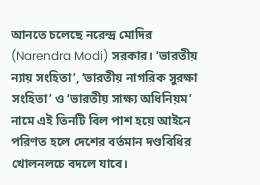আনতে চলেছে নরেন্দ্র মোদির (Narendra Modi) সরকার। ‘ভারতীয় ন্যায় সংহিতা’, ‘ভারতীয় নাগরিক সুরক্ষা সংহিতা’ ও ‘ভারতীয় সাক্ষ্য অধিনিয়ম’ নামে এই তিনটি বিল পাশ হয়ে আইনে পরিণত হলে দেশের বর্তমান দণ্ডবিধির খোলনলচে বদলে যাবে।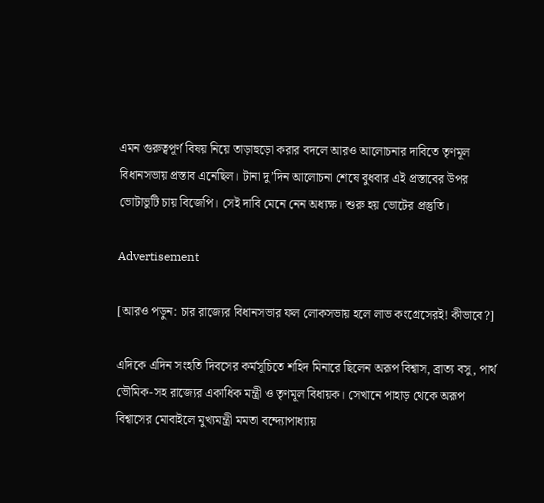এমন গুরুত্বপূর্ণ বিষয় নিয়ে তাড়াহুড়ো করার বদলে আরও আলোচনার দাবিতে তৃণমূল বিধানসভায় প্রস্তাব এনেছিল। টানা দু’দিন আলোচনা শেষে বুধবার এই প্রস্তাবের উপর ভোটাভুটি চায় বিজেপি। সেই দাবি মেনে নেন অধ‌্যক্ষ। শুরু হয় ভোটের প্রস্তুতি।

Advertisement

[আরও পড়ুন: চার রাজ্যের বিধানসভার ফল লোকসভায় হলে লাভ কংগ্রেসেরই! কীভাবে?]

এদিকে এদিন সংহতি দিবসের কর্মসূচিতে শহিদ মিনারে ছিলেন অরূপ বিশ্বাস, ব্রাত‌্য বসু, পার্থ ভৌমিক-সহ রাজ্যের একাধিক মন্ত্রী ও তৃণমূল বিধায়ক। সেখানে পাহাড় থেকে অরূপ বিশ্বাসের মোবাইলে মুখ‌্যমন্ত্রী মমতা বন্দ্যোপাধ্যায়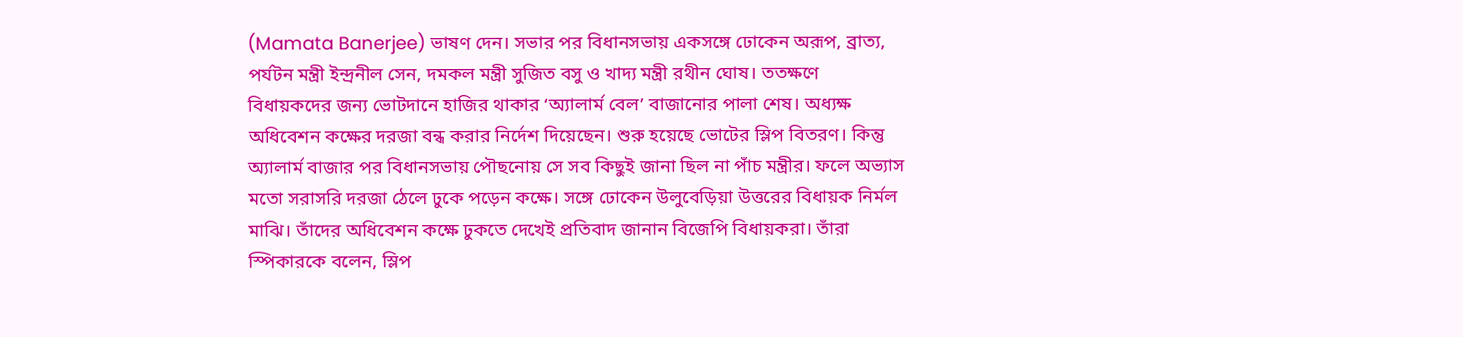(Mamata Banerjee) ভাষণ দেন। সভার পর বিধানসভায় একসঙ্গে ঢোকেন অরূপ, ব্রাত‌্য, পর্যটন মন্ত্রী ইন্দ্রনীল সেন, দমকল মন্ত্রী সুজিত বসু ও খাদ‌্য মন্ত্রী রথীন ঘোষ। ততক্ষণে বিধায়কদের জন‌্য ভোটদানে হাজির থাকার ‘অ‌্যালার্ম বেল’ বাজানোর পালা শেষ। অধ‌্যক্ষ অধিবেশন কক্ষের দরজা বন্ধ করার নির্দেশ দিয়েছেন। শুরু হয়েছে ভোটের স্লিপ বিতরণ। কিন্তু অ‌্যালার্ম বাজার পর বিধানসভায় পৌছনোয় সে সব কিছুই জানা ছিল না পাঁচ মন্ত্রীর। ফলে অভ‌্যাস মতো সরাসরি দরজা ঠেলে ঢুকে পড়েন কক্ষে। সঙ্গে ঢোকেন উলুবেড়িয়া উত্তরের বিধায়ক নির্মল মাঝি। তাঁদের অধিবেশন কক্ষে ঢুকতে দেখেই প্রতিবাদ জানান বিজেপি বিধায়করা। তাঁরা স্পিকারকে বলেন, স্লিপ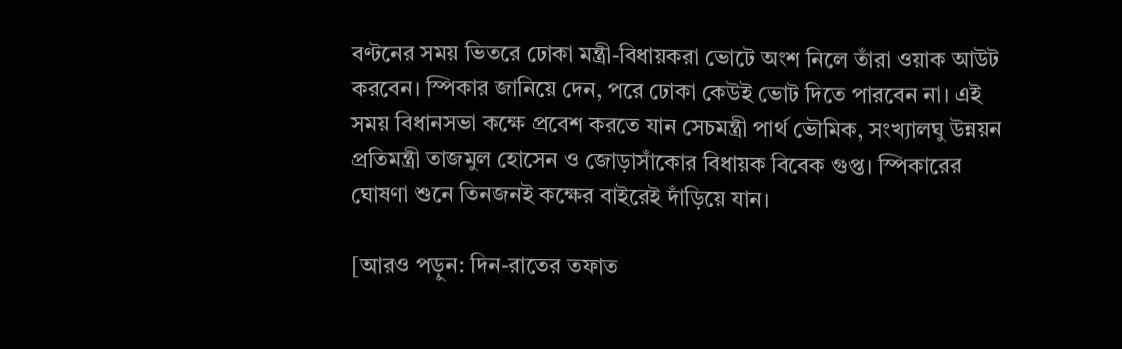বণ্টনের সময় ভিতরে ঢোকা মন্ত্রী-বিধায়করা ভোটে অংশ নিলে তাঁরা ওয়াক আউট করবেন। স্পিকার জানিয়ে দেন, পরে ঢোকা কেউই ভোট দিতে পারবেন না। এই সময় বিধানসভা কক্ষে প্রবেশ করতে যান সেচমন্ত্রী পার্থ ভৌমিক, সংখ্যালঘু উন্নয়ন প্রতিমন্ত্রী তাজমুল হোসেন ও জোড়াসাঁকোর বিধায়ক বিবেক গুপ্ত। স্পিকারের ঘোষণা শুনে তিনজনই কক্ষের বাইরেই দাঁড়িয়ে যান।

[আরও পড়ুন: দিন-রাতের তফাত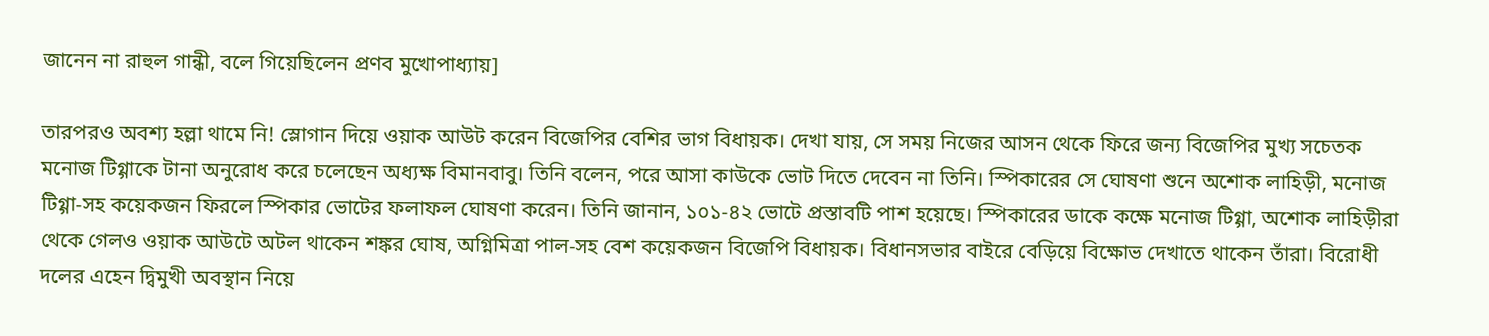জানেন না রাহুল গান্ধী, বলে গিয়েছিলেন প্রণব মুখোপাধ্যায়]

তারপরও অবশ‌্য হল্লা থামে নি! স্লোগান দিয়ে ওয়াক আউট করেন বিজেপির বেশির ভাগ বিধায়ক। দেখা যায়, সে সময় নিজের আসন থেকে ফিরে জন‌্য বিজেপির মুখ্য সচেতক মনোজ টিগ্গাকে টানা অনুরোধ করে চলেছেন অধ‌্যক্ষ বিমানবাবু। তিনি বলেন, পরে আসা কাউকে ভোট দিতে দেবেন না তিনি। স্পিকারের সে ঘোষণা শুনে অশোক লাহিড়ী, মনোজ টিগ্গা-সহ কয়েকজন ফিরলে স্পিকার ভোটের ফলাফল ঘোষণা করেন। তিনি জানান, ১০১-৪২ ভোটে প্রস্তাবটি পাশ হয়েছে। স্পিকারের ডাকে কক্ষে মনোজ টিগ্গা, অশোক লাহিড়ীরা থেকে গেলও ওয়াক আউটে অটল থাকেন শঙ্কর ঘোষ, অগ্নিমিত্রা পাল-সহ বেশ কয়েকজন বিজেপি বিধায়ক। বিধানসভার বাইরে বেড়িয়ে বিক্ষোভ দেখাতে থাকেন তাঁরা। বিরোধী দলের এহেন দ্বিমুখী অবস্থান নিয়ে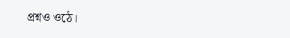প্রশ্নও ওঠে।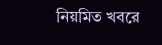নিয়মিত খবরে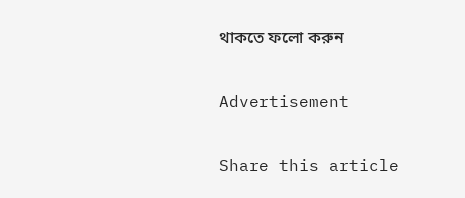থাকতে ফলো করুন

Advertisement

Share this article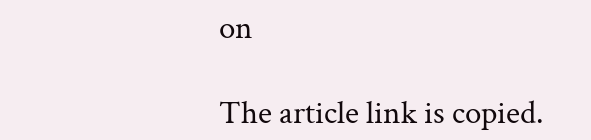on

The article link is copied.